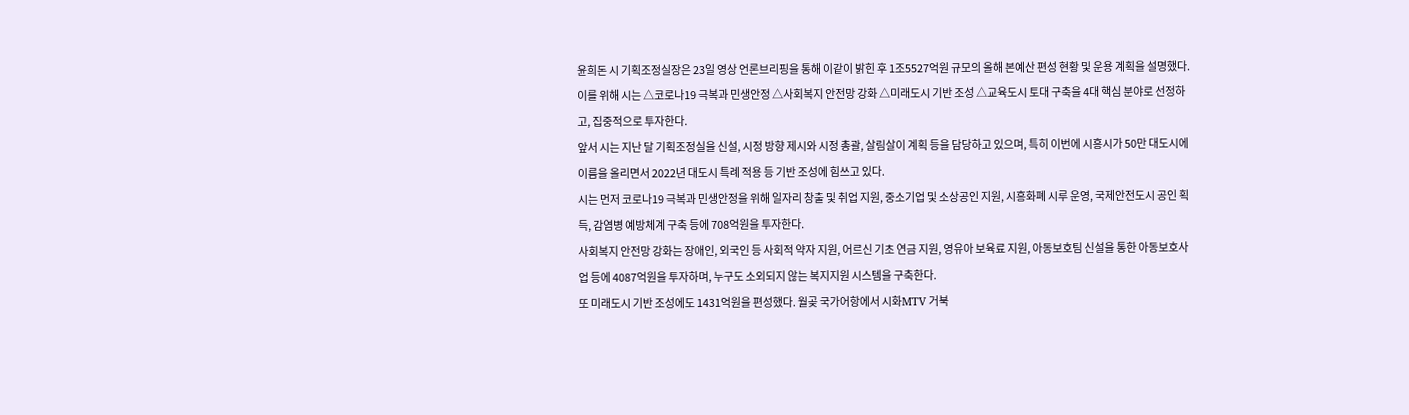윤희돈 시 기획조정실장은 23일 영상 언론브리핑을 통해 이같이 밝힌 후 1조5527억원 규모의 올해 본예산 편성 현황 및 운용 계획을 설명했다.
이를 위해 시는 △코로나19 극복과 민생안정 △사회복지 안전망 강화 △미래도시 기반 조성 △교육도시 토대 구축을 4대 핵심 분야로 선정하고, 집중적으로 투자한다.
앞서 시는 지난 달 기획조정실을 신설, 시정 방향 제시와 시정 총괄, 살림살이 계획 등을 담당하고 있으며, 특히 이번에 시흥시가 50만 대도시에 이름을 올리면서 2022년 대도시 특례 적용 등 기반 조성에 힘쓰고 있다.
시는 먼저 코로나19 극복과 민생안정을 위해 일자리 창출 및 취업 지원, 중소기업 및 소상공인 지원, 시흥화폐 시루 운영, 국제안전도시 공인 획득, 감염병 예방체계 구축 등에 708억원을 투자한다.
사회복지 안전망 강화는 장애인, 외국인 등 사회적 약자 지원, 어르신 기초 연금 지원, 영유아 보육료 지원, 아동보호팀 신설을 통한 아동보호사업 등에 4087억원을 투자하며, 누구도 소외되지 않는 복지지원 시스템을 구축한다.
또 미래도시 기반 조성에도 1431억원을 편성했다. 월곶 국가어항에서 시화MTV 거북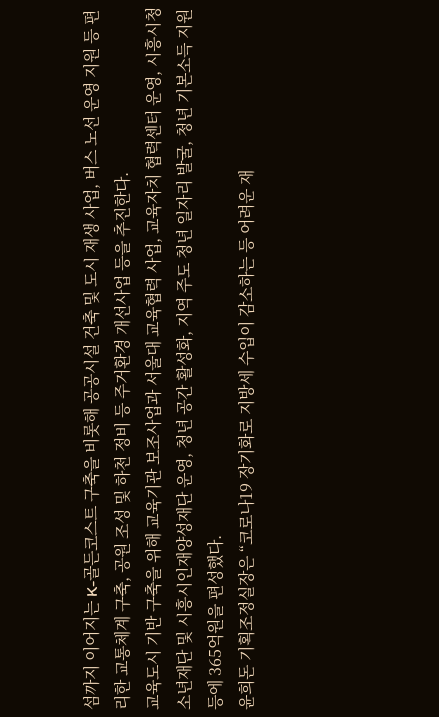섬까지 이어지는 K-골든코스트 구축을 비롯해 공공시설 건축 및 도시 재생 사업, 버스 노선 운영 지원 등 편리한 교통체계 구축, 공원 조성 및 하천 정비 등 주거환경 개선사업 등을 추진한다.
교육도시 기반 구축을 위해 교육기관 보조사업과 서울대 교육협력 사업, 교육자치 협력센터 운영, 시흥시청소년재단 및 시흥시인재양성재단 운영, 청년 공간 활성화, 지역 주도 청년 일자리 발굴, 청년 기본소득 지원 등에 365억원을 편성했다.
윤희돈 기획조정실장은 “코로나19 장기화로 지방세 수입이 감소하는 등 어려운 재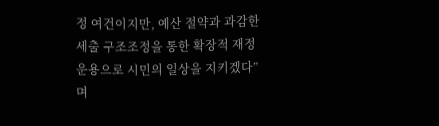정 여건이지만, 예산 절약과 과감한 세출 구조조정을 통한 확장적 재정 운용으로 시민의 일상을 지키겠다”며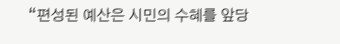“편성된 예산은 시민의 수혜를 앞당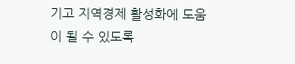기고 지역경제 활성화에 도움이 될 수 있도록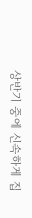상반기 중에 신속하게 집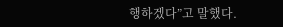행하겠다”고 말했다.